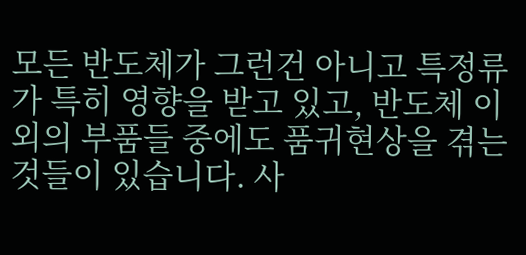모든 반도체가 그런건 아니고 특정류가 특히 영향을 받고 있고, 반도체 이외의 부품들 중에도 품귀현상을 겪는 것들이 있습니다. 사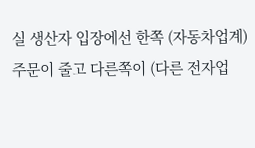실 생산자 입장에선 한쪽 (자동차업계) 주문이 줄고 다른쪽이 (다른 전자업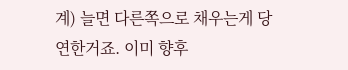계) 늘면 다른쪽으로 채우는게 당연한거죠. 이미 향후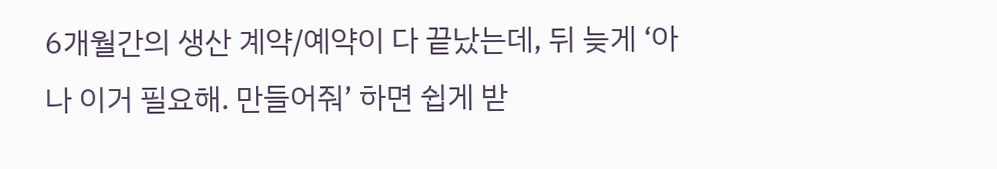6개월간의 생산 계약/예약이 다 끝났는데, 뒤 늦게 ‘아 나 이거 필요해. 만들어줘’ 하면 쉽게 받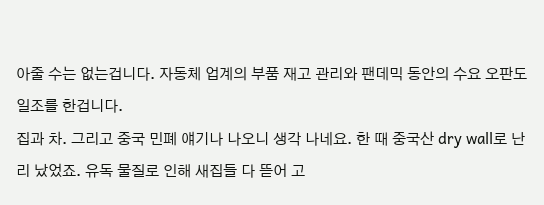아줄 수는 없는겁니다. 자동체 업계의 부품 재고 관리와 팬데믹 동안의 수요 오판도 일조를 한겁니다.
집과 차. 그리고 중국 민폐 얘기나 나오니 생각 나네요. 한 때 중국산 dry wall로 난리 났었죠. 유독 물질로 인해 새집들 다 뜯어 고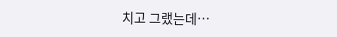치고 그랬는데…